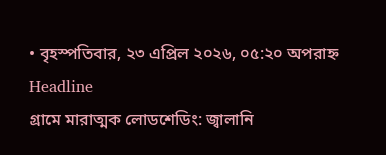• বৃহস্পতিবার, ২৩ এপ্রিল ২০২৬, ০৫:২০ অপরাহ্ন
Headline
গ্রামে মারাত্মক লোডশেডিং: জ্বালানি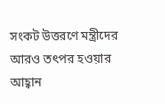সংকট উত্তরণে মন্ত্রীদের আরও তৎপর হওয়ার আহ্বান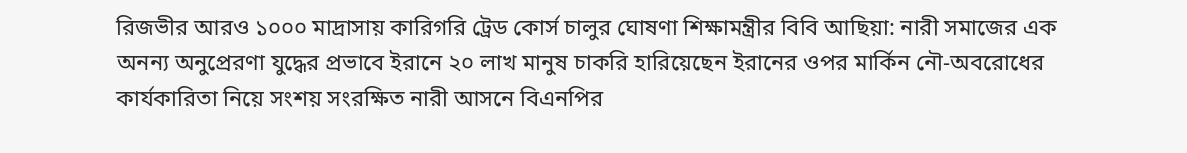রিজভীর আরও ১০০০ মাদ্রাসায় কারিগরি ট্রেড কোর্স চালুর ঘোষণা শিক্ষামন্ত্রীর বিবি আছিয়া: নারী সমাজের এক অনন্য অনুপ্রেরণা যুদ্ধের প্রভাবে ইরানে ২০ লাখ মানুষ চাকরি হারিয়েছেন ইরানের ওপর মার্কিন নৌ-অবরোধের কার্যকারিতা নিয়ে সংশয় সংরক্ষিত নারী আসনে বিএনপির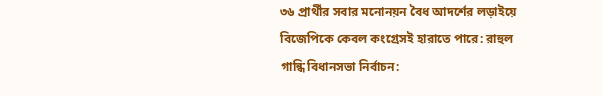৩৬ প্রার্থীর সবার মনোনয়ন বৈধ আদর্শের লড়াইয়ে বিজেপিকে কেবল কংগ্রেসই হারাতে পারে: রাহুল গান্ধি বিধানসভা নির্বাচন: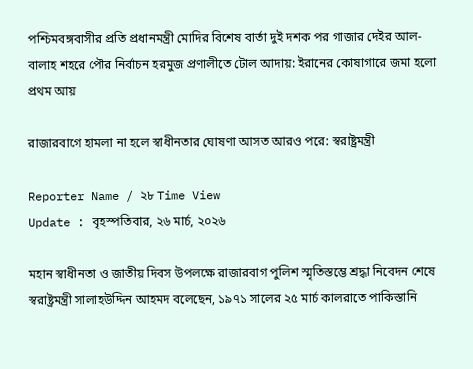পশ্চিমবঙ্গবাসীর প্রতি প্রধানমন্ত্রী মোদির বিশেষ বার্তা দুই দশক পর গাজার দেইর আল-বালাহ শহরে পৌর নির্বাচন হরমুজ প্রণালীতে টোল আদায়: ইরানের কোষাগারে জমা হলো প্রথম আয়

রাজারবাগে হামলা না হলে স্বাধীনতার ঘোষণা আসত আরও পরে: স্বরাষ্ট্রমন্ত্রী

Reporter Name / ২৮ Time View
Update : বৃহস্পতিবার, ২৬ মার্চ, ২০২৬

মহান স্বাধীনতা ও জাতীয় দিবস উপলক্ষে রাজারবাগ পুলিশ স্মৃতিস্তম্ভে শ্রদ্ধা নিবেদন শেষে স্বরাষ্ট্রমন্ত্রী সালাহউদ্দিন আহমদ বলেছেন, ১৯৭১ সালের ২৫ মার্চ কালরাতে পাকিস্তানি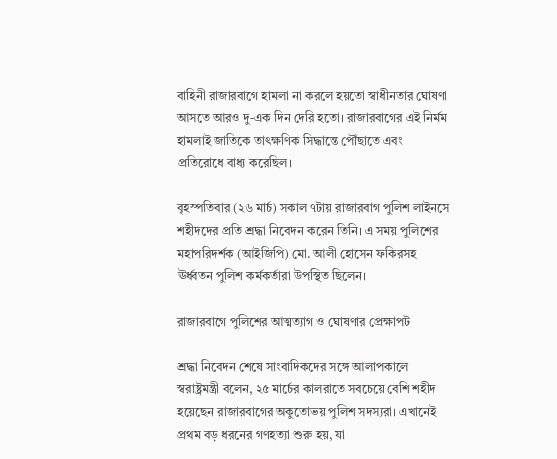বাহিনী রাজারবাগে হামলা না করলে হয়তো স্বাধীনতার ঘোষণা আসতে আরও দু-এক দিন দেরি হতো। রাজারবাগের এই নির্মম হামলাই জাতিকে তাৎক্ষণিক সিদ্ধান্তে পৌঁছাতে এবং প্রতিরোধে বাধ্য করেছিল।

বৃহস্পতিবার (২৬ মার্চ) সকাল ৭টায় রাজারবাগ পুলিশ লাইনসে শহীদদের প্রতি শ্রদ্ধা নিবেদন করেন তিনি। এ সময় পুলিশের মহাপরিদর্শক (আইজিপি) মো. আলী হোসেন ফকিরসহ ঊর্ধ্বতন পুলিশ কর্মকর্তারা উপস্থিত ছিলেন।

রাজারবাগে পুলিশের আত্মত্যাগ ও ঘোষণার প্রেক্ষাপট

শ্রদ্ধা নিবেদন শেষে সাংবাদিকদের সঙ্গে আলাপকালে স্বরাষ্ট্রমন্ত্রী বলেন, ২৫ মার্চের কালরাতে সবচেয়ে বেশি শহীদ হয়েছেন রাজারবাগের অকুতোভয় পুলিশ সদস্যরা। এখানেই প্রথম বড় ধরনের গণহত্যা শুরু হয়, যা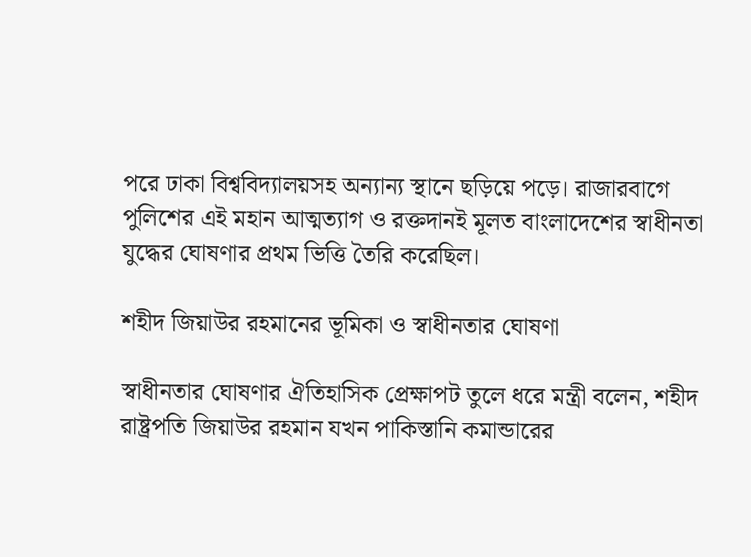পরে ঢাকা বিশ্ববিদ্যালয়সহ অন্যান্য স্থানে ছড়িয়ে পড়ে। রাজারবাগে পুলিশের এই মহান আত্মত্যাগ ও রক্তদানই মূলত বাংলাদেশের স্বাধীনতা যুদ্ধের ঘোষণার প্রথম ভিত্তি তৈরি করেছিল।

শহীদ জিয়াউর রহমানের ভূমিকা ও স্বাধীনতার ঘোষণা

স্বাধীনতার ঘোষণার ঐতিহাসিক প্রেক্ষাপট তুলে ধরে মন্ত্রী বলেন, শহীদ রাষ্ট্রপতি জিয়াউর রহমান যখন পাকিস্তানি কমান্ডারের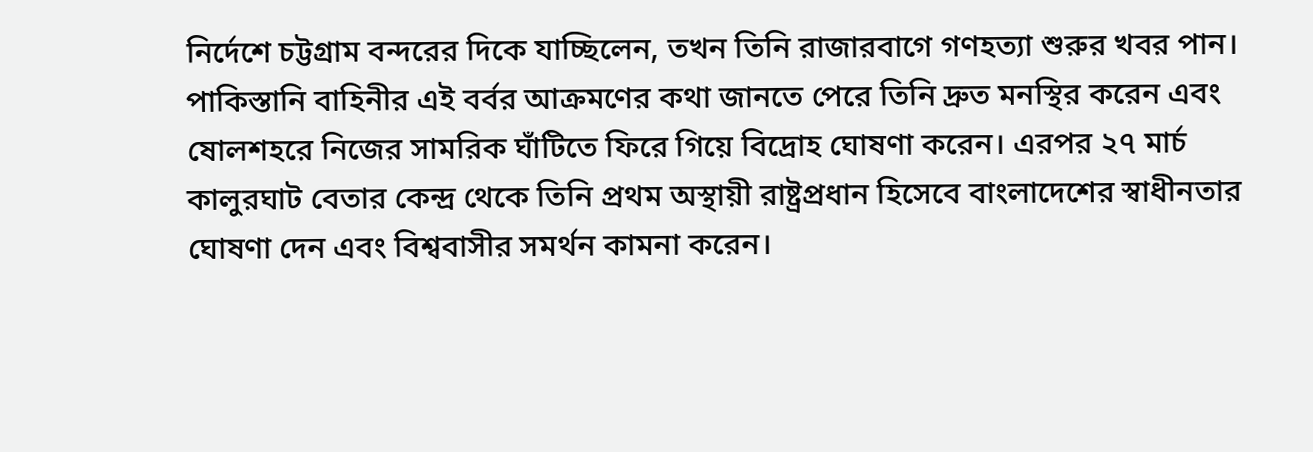নির্দেশে চট্টগ্রাম বন্দরের দিকে যাচ্ছিলেন, তখন তিনি রাজারবাগে গণহত্যা শুরুর খবর পান। পাকিস্তানি বাহিনীর এই বর্বর আক্রমণের কথা জানতে পেরে তিনি দ্রুত মনস্থির করেন এবং ষোলশহরে নিজের সামরিক ঘাঁটিতে ফিরে গিয়ে বিদ্রোহ ঘোষণা করেন। এরপর ২৭ মার্চ কালুরঘাট বেতার কেন্দ্র থেকে তিনি প্রথম অস্থায়ী রাষ্ট্রপ্রধান হিসেবে বাংলাদেশের স্বাধীনতার ঘোষণা দেন এবং বিশ্ববাসীর সমর্থন কামনা করেন।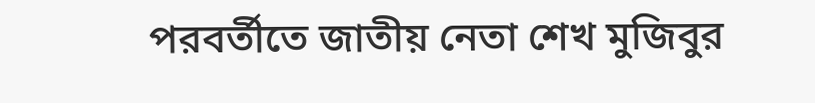পরবর্তীতে জাতীয় নেতা শেখ মুজিবুর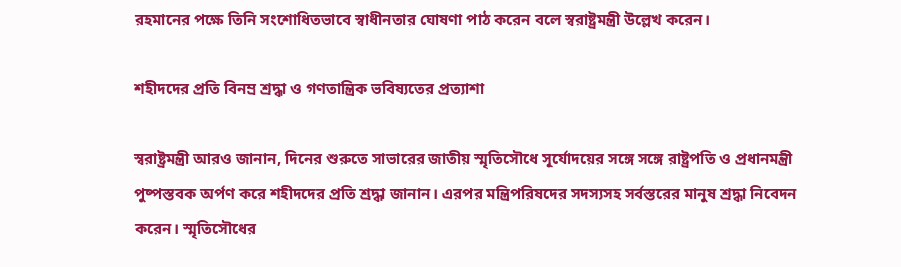রহমানের পক্ষে তিনি সংশোধিতভাবে স্বাধীনতার ঘোষণা পাঠ করেন বলে স্বরাষ্ট্রমন্ত্রী উল্লেখ করেন।

শহীদদের প্রতি বিনম্র শ্রদ্ধা ও গণতান্ত্রিক ভবিষ্যতের প্রত্যাশা

স্বরাষ্ট্রমন্ত্রী আরও জানান, দিনের শুরুতে সাভারের জাতীয় স্মৃতিসৌধে সূর্যোদয়ের সঙ্গে সঙ্গে রাষ্ট্রপতি ও প্রধানমন্ত্রী পুষ্পস্তবক অর্পণ করে শহীদদের প্রতি শ্রদ্ধা জানান। এরপর মন্ত্রিপরিষদের সদস্যসহ সর্বস্তরের মানুষ শ্রদ্ধা নিবেদন করেন। স্মৃতিসৌধের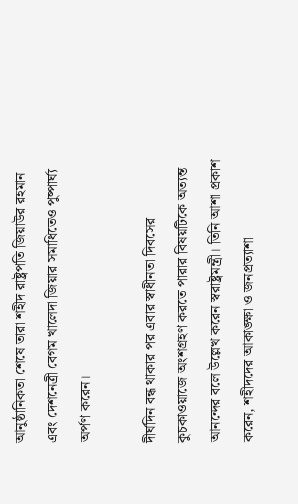আনুষ্ঠানিকতা শেষে তারা শহীদ রাষ্ট্রপতি জিয়াউর রহমান এবং দেশনেত্রী বেগম খালেদা জিয়ার সমাধিতেও পুষ্পার্ঘ্য অর্পণ করেন।

দীর্ঘদিন বন্ধ থাকার পর এবার স্বাধীনতা দিবসের কুচকাওয়াজে অংশগ্রহণ করতে পারার বিষয়টিকে অত্যন্ত আনন্দের বলে উল্লেখ করেন স্বরাষ্ট্রমন্ত্রী। তিনি আশা প্রকাশ করেন, শহীদদের আকাঙ্ক্ষা ও জনপ্রত্যাশা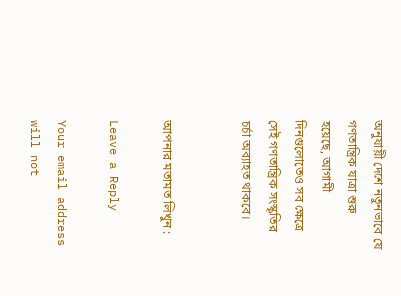অনুযায়ী দেশে নতুনভাবে যে গণতান্ত্রিক যাত্রা শুরু হয়েছে, আগামী দিনগুলোতেও সব ক্ষেত্রে সেই গণতান্ত্রিক সংস্কৃতির চর্চা অব্যাহত থাকবে।


আপনার মতামত লিখুন :

Leave a Reply

Your email address will not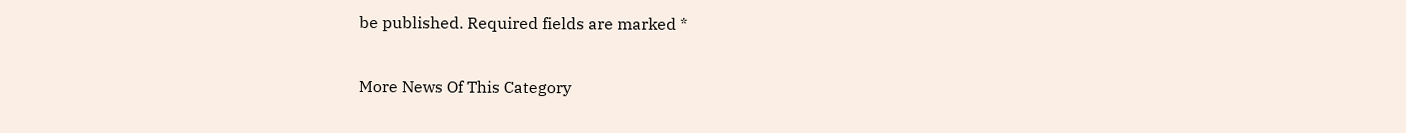be published. Required fields are marked *

More News Of This Category